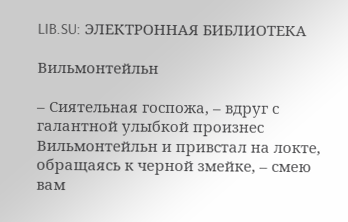LIB.SU: ЭЛЕКТРОННАЯ БИБЛИОТЕКА

Вильмонтейльн

– Сиятельная госпожа, – вдруг с галантной улыбкой произнес Вильмонтейльн и привстал на локте, обращаясь к черной змейке, – смею вам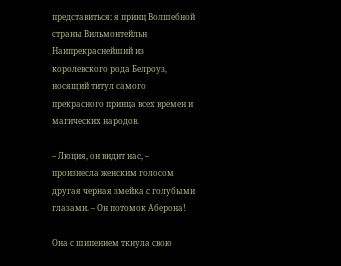представиться: я принц Волшебной страны Вильмонтейльн Наипрекраснейший из королевского рода Белроуз, носящий титул самого прекрасного принца всех времен и магических народов.

– Люция, он видит нас, – произнесла женским голосом другая черная змейка с голубыми глазами. – Он потомок Аберона!

Она с шипением ткнула свою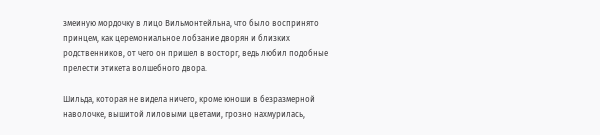змеиную мордочку в лицо Вильмонтейльна, что было воспринято принцем, как церемониальное лобзание дворян и близких родственников, от чего он пришел в восторг, ведь любил подобные прелести этикета волшебного двора.

Шильда, которая не видела ничего, кроме юноши в безразмерной наволочке, вышитой лиловыми цветами, грозно нахмурилась,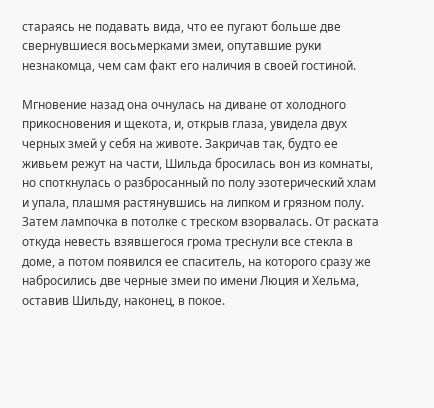стараясь не подавать вида, что ее пугают больше две свернувшиеся восьмерками змеи, опутавшие руки незнакомца, чем сам факт его наличия в своей гостиной.

Мгновение назад она очнулась на диване от холодного прикосновения и щекота, и, открыв глаза, увидела двух черных змей у себя на животе. Закричав так, будто ее живьем режут на части, Шильда бросилась вон из комнаты, но споткнулась о разбросанный по полу эзотерический хлам и упала, плашмя растянувшись на липком и грязном полу. Затем лампочка в потолке с треском взорвалась. От раската откуда невесть взявшегося грома треснули все стекла в доме, а потом появился ее спаситель, на которого сразу же набросились две черные змеи по имени Люция и Хельма, оставив Шильду, наконец, в покое.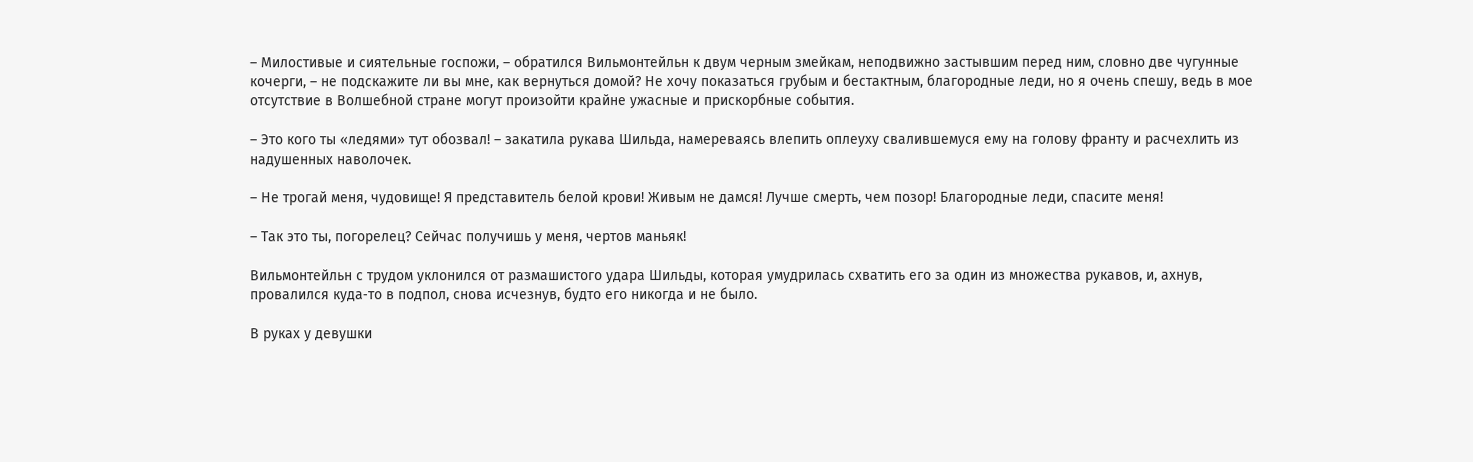– Милостивые и сиятельные госпожи, – обратился Вильмонтейльн к двум черным змейкам, неподвижно застывшим перед ним, словно две чугунные кочерги, – не подскажите ли вы мне, как вернуться домой? Не хочу показаться грубым и бестактным, благородные леди, но я очень спешу, ведь в мое отсутствие в Волшебной стране могут произойти крайне ужасные и прискорбные события.

– Это кого ты «ледями» тут обозвал! – закатила рукава Шильда, намереваясь влепить оплеуху свалившемуся ему на голову франту и расчехлить из надушенных наволочек.

– Не трогай меня, чудовище! Я представитель белой крови! Живым не дамся! Лучше смерть, чем позор! Благородные леди, спасите меня!

– Так это ты, погорелец? Сейчас получишь у меня, чертов маньяк!

Вильмонтейльн с трудом уклонился от размашистого удара Шильды, которая умудрилась схватить его за один из множества рукавов, и, ахнув, провалился куда‑то в подпол, снова исчезнув, будто его никогда и не было.

В руках у девушки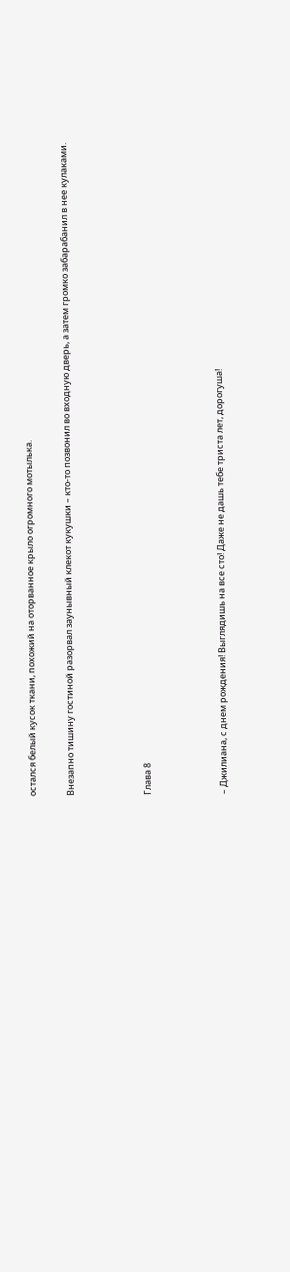остался белый кусок ткани, похожий на оторванное крыло огромного мотылька.

Внезапно тишину гостиной разорвал заунывный клекот кукушки – кто‑то позвонил во входную дверь, а затем громко забарабанил в нее кулаками.



Глава 8



– Джилиана, с днем рождения! Выглядишь на все сто! Даже не дашь тебе триста лет, дорогуша!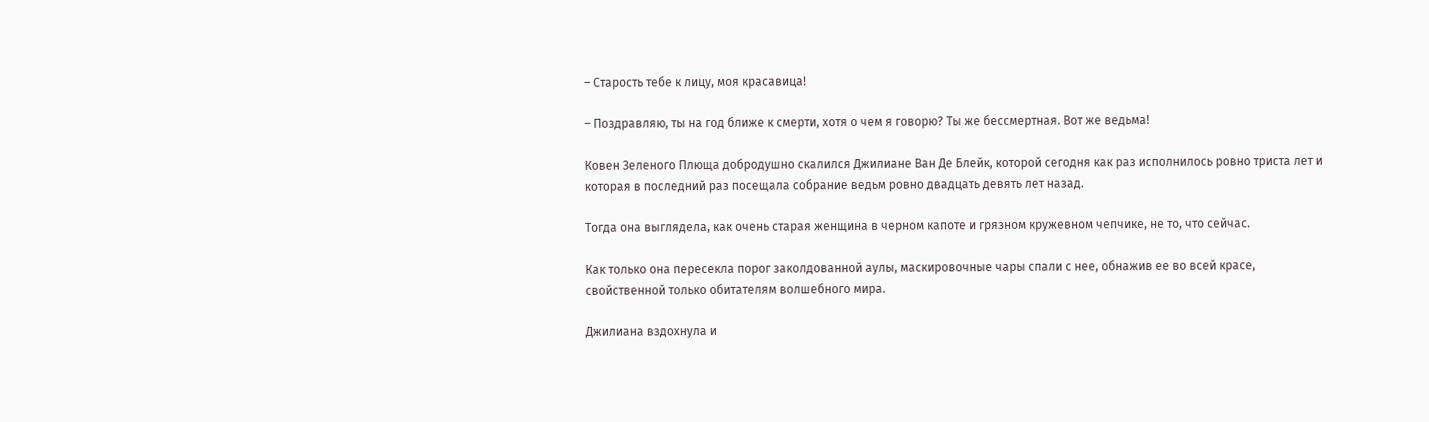– Старость тебе к лицу, моя красавица!

– Поздравляю, ты на год ближе к смерти, хотя о чем я говорю? Ты же бессмертная. Вот же ведьма!

Ковен Зеленого Плюща добродушно скалился Джилиане Ван Де Блейк, которой сегодня как раз исполнилось ровно триста лет и которая в последний раз посещала собрание ведьм ровно двадцать девять лет назад.

Тогда она выглядела, как очень старая женщина в черном капоте и грязном кружевном чепчике, не то, что сейчас.

Как только она пересекла порог заколдованной аулы, маскировочные чары спали с нее, обнажив ее во всей красе, свойственной только обитателям волшебного мира.

Джилиана вздохнула и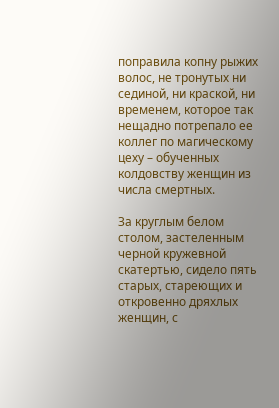поправила копну рыжих волос, не тронутых ни сединой, ни краской, ни временем, которое так нещадно потрепало ее коллег по магическому цеху – обученных колдовству женщин из числа смертных.

За круглым белом столом, застеленным черной кружевной скатертью, сидело пять старых, стареющих и откровенно дряхлых женщин, с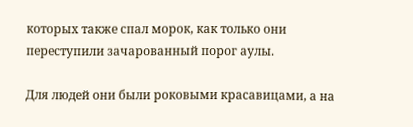которых также спал морок, как только они переступили зачарованный порог аулы.

Для людей они были роковыми красавицами, а на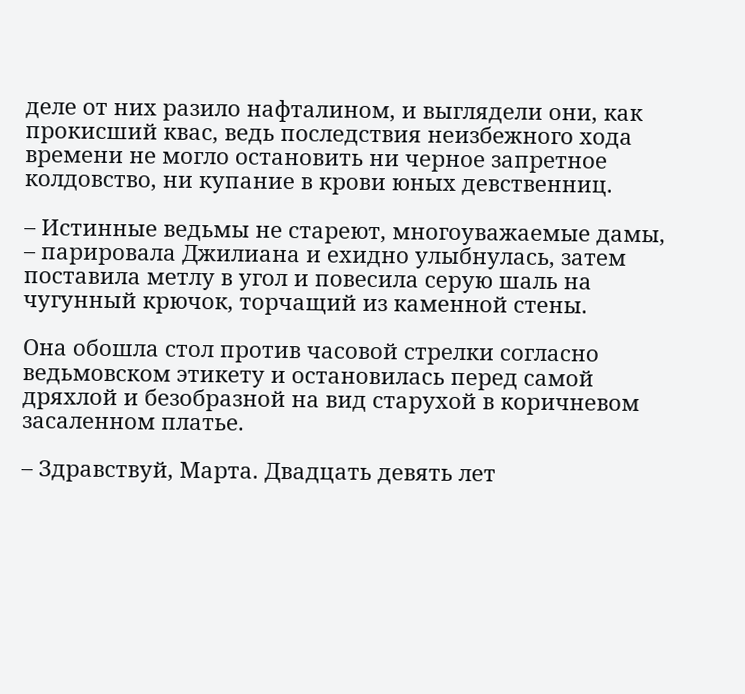деле от них разило нафталином, и выглядели они, как прокисший квас, ведь последствия неизбежного хода времени не могло остановить ни черное запретное колдовство, ни купание в крови юных девственниц.

– Истинные ведьмы не стареют, многоуважаемые дамы, – парировала Джилиана и ехидно улыбнулась, затем поставила метлу в угол и повесила серую шаль на чугунный крючок, торчащий из каменной стены.

Она обошла стол против часовой стрелки согласно ведьмовском этикету и остановилась перед самой дряхлой и безобразной на вид старухой в коричневом засаленном платье.

– Здравствуй, Марта. Двадцать девять лет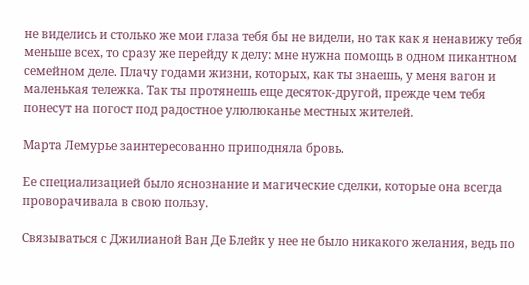не виделись и столько же мои глаза тебя бы не видели, но так как я ненавижу тебя меньше всех, то сразу же перейду к делу: мне нужна помощь в одном пикантном семейном деле. Плачу годами жизни, которых, как ты знаешь, у меня вагон и маленькая тележка. Так ты протянешь еще десяток‑другой, прежде чем тебя понесут на погост под радостное улюлюканье местных жителей.

Марта Лемурье заинтересованно приподняла бровь.

Ее специализацией было яснознание и магические сделки, которые она всегда проворачивала в свою пользу.

Связываться с Джилианой Ван Де Блейк у нее не было никакого желания, ведь по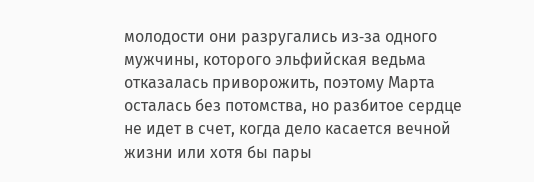молодости они разругались из‑за одного мужчины, которого эльфийская ведьма отказалась приворожить, поэтому Марта осталась без потомства, но разбитое сердце не идет в счет, когда дело касается вечной жизни или хотя бы пары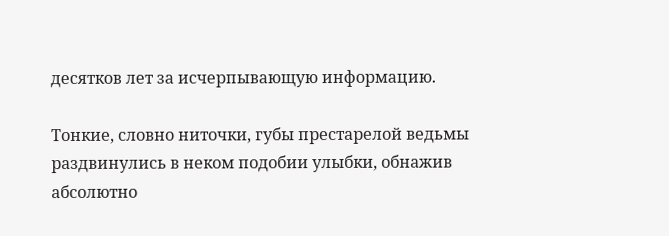десятков лет за исчерпывающую информацию.

Тонкие, словно ниточки, губы престарелой ведьмы раздвинулись в неком подобии улыбки, обнажив абсолютно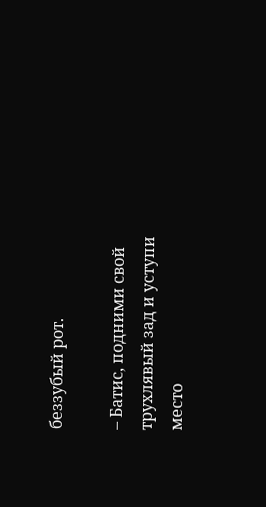беззубый рот.

– Батис, подними свой трухлявый зад и уступи место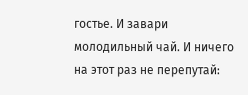гостье. И завари молодильный чай. И ничего на этот раз не перепутай: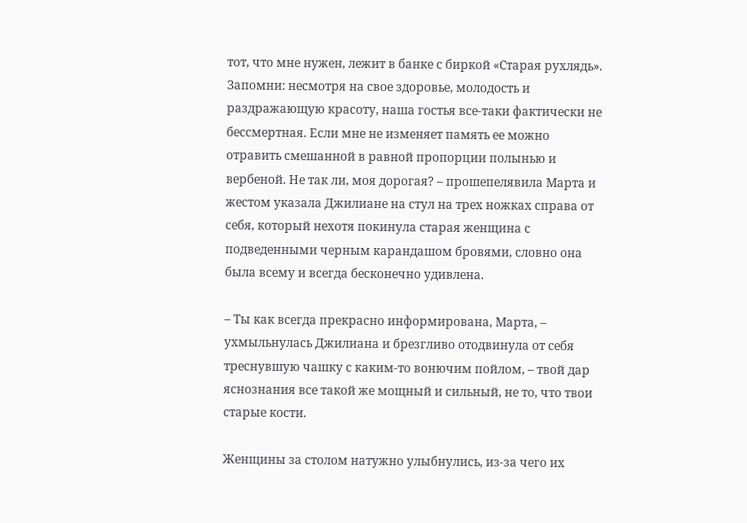тот, что мне нужен, лежит в банке с биркой «Старая рухлядь». Запомни: несмотря на свое здоровье, молодость и раздражающую красоту, наша гостья все‑таки фактически не бессмертная. Если мне не изменяет память ее можно отравить смешанной в равной пропорции полынью и вербеной. Не так ли, моя дорогая? – прошепелявила Марта и жестом указала Джилиане на стул на трех ножках справа от себя, который нехотя покинула старая женщина с подведенными черным карандашом бровями, словно она была всему и всегда бесконечно удивлена.

– Ты как всегда прекрасно информирована, Марта, – ухмыльнулась Джилиана и брезгливо отодвинула от себя треснувшую чашку с каким‑то вонючим пойлом, – твой дар яснознания все такой же мощный и сильный, не то, что твои старые кости.

Женщины за столом натужно улыбнулись, из‑за чего их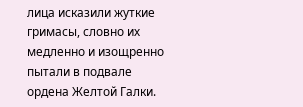лица исказили жуткие гримасы, словно их медленно и изощренно пытали в подвале ордена Желтой Галки.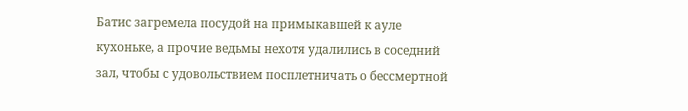Батис загремела посудой на примыкавшей к ауле кухоньке, а прочие ведьмы нехотя удалились в соседний зал, чтобы с удовольствием посплетничать о бессмертной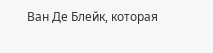Ван Де Блейк, которая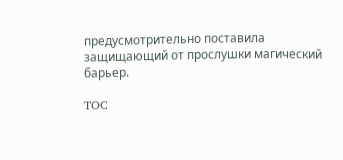предусмотрительно поставила защищающий от прослушки магический барьер.

TOC